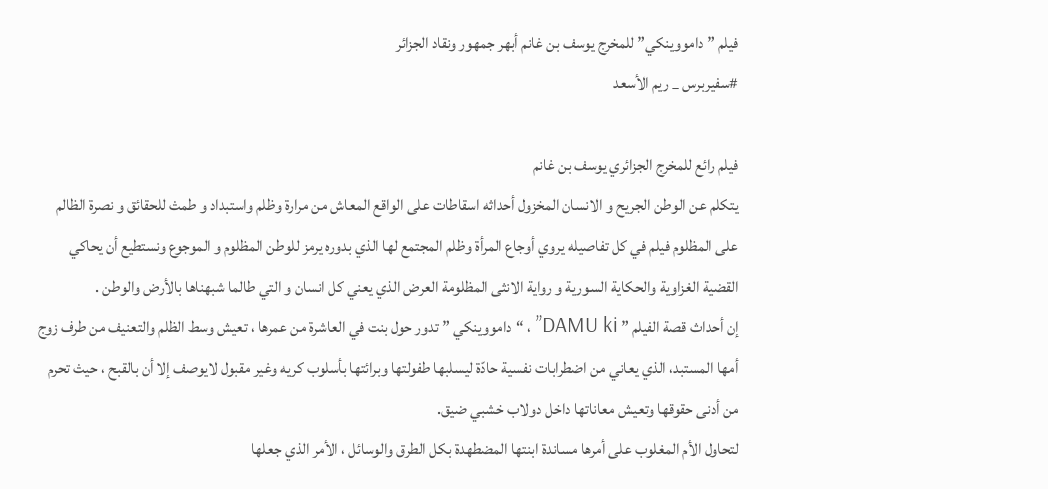فيلم ” دامووينكي” للمخرج يوسف بن غانم أبهر جمهور ونقاد الجزائر
#سفيربرس _ ريم الأسعد

فيلم رائع للمخرج الجزائري يوسف بن غانم
يتكلم عن الوطن الجريح و الانسان المخزول أحداثه اسقاطات على الواقع المعاش من مرارة وظلم واستبداد و طمث للحقائق و نصرة الظالم على المظلوم فيلم في كل تفاصيله يروي أوجاع المرأة وظلم المجتمع لها الذي بدوره يرمز للوطن المظلوم و الموجوع ونستطيع أن يحاكي القضية الغزاوية والحكاية السورية و رواية الانثى المظلومة العرض الذي يعني كل انسان و التي طالما شبهناها بالأرض والوطن .
إن أحداث قصة الفيلم ” DAMU ki” ، “دامووينكي ” تدور حول بنت في العاشرة من عمرها ، تعيش وسط الظلم والتعنيف من طرف زوج أمها المستبد، الذي يعاني من اضطرابات نفسية حادّة ليسلبها طفولتها وبرائتها بأسلوب كريه وغير مقبول لايوصف إلا أن بالقبح ، حيث تحرم من أدنى حقوقها وتعيش معاناتها داخل دولاب خشبي ضيق.
لتحاول الأم المغلوب على أمرها مساندة ابنتها المضطهدة بكل الطرق والوسائل ، الأمر الذي جعلها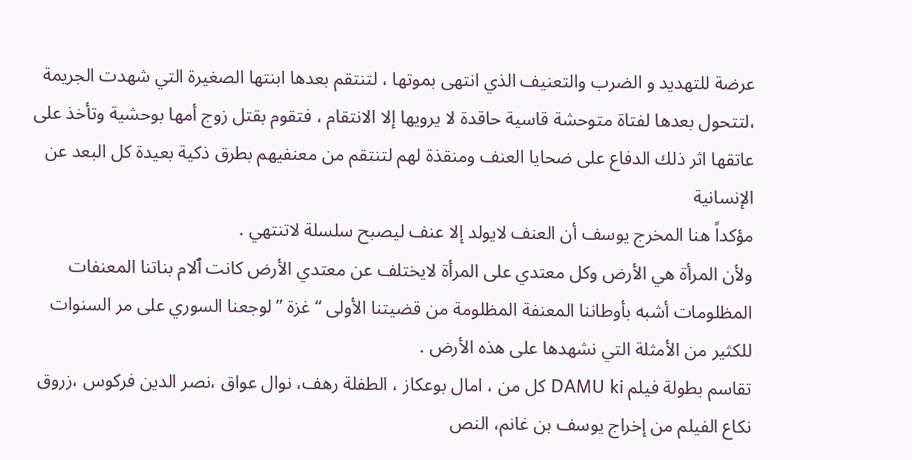عرضة للتهديد و الضرب والتعنيف الذي انتهى بموتها ، لتنتقم بعدها ابنتها الصغيرة التي شهدت الجريمة ،لتتحول بعدها لفتاة متوحشة قاسية حاقدة لا يرويها إلا الانتقام ، فتقوم بقتل زوج أمها بوحشية وتأخذ على عاتقها اثر ذلك الدفاع على ضحايا العنف ومنقذة لهم لتنتقم من معنفيهم بطرق ذكية بعيدة كل البعد عن الإنسانية
مؤكداً هنا المخرج يوسف أن العنف لايولد إلا عنف ليصبح سلسلة لاتنتهي .
ولأن المرأة هي الأرض وكل معتدي على المرأة لايختلف عن معتدي الأرض كانت ٱلام بناتنا المعنفات المظلومات أشبه بأوطاننا المعنفة المظلومة من قضيتنا الأولى “غزة ” لوجعنا السوري على مر السنوات للكثير من الأمثلة التي نشهدها على هذه الأرض .
تقاسم بطولة فيلم DAMU ki كل من ، امال بوعكاز ، الطفلة رهف، نوال عواق ،نصر الدين فركوس ،زروق نكاع الفيلم من إخراج يوسف بن غانم، النص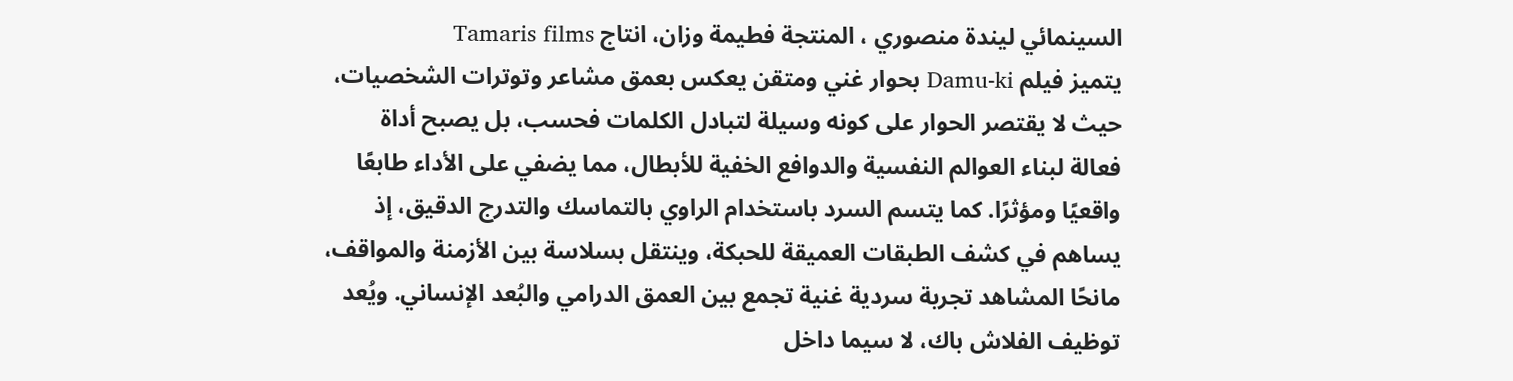السينمائي ليندة منصوري ، المنتجة فطيمة وزان، انتاج Tamaris films
يتميز فيلم Damu-ki بحوار غني ومتقن يعكس بعمق مشاعر وتوترات الشخصيات، حيث لا يقتصر الحوار على كونه وسيلة لتبادل الكلمات فحسب، بل يصبح أداة فعالة لبناء العوالم النفسية والدوافع الخفية للأبطال، مما يضفي على الأداء طابعًا واقعيًا ومؤثرًا. كما يتسم السرد باستخدام الراوي بالتماسك والتدرج الدقيق، إذ يساهم في كشف الطبقات العميقة للحبكة، وينتقل بسلاسة بين الأزمنة والمواقف، مانحًا المشاهد تجربة سردية غنية تجمع بين العمق الدرامي والبُعد الإنساني. ويُعد توظيف الفلاش باك، لا سيما داخل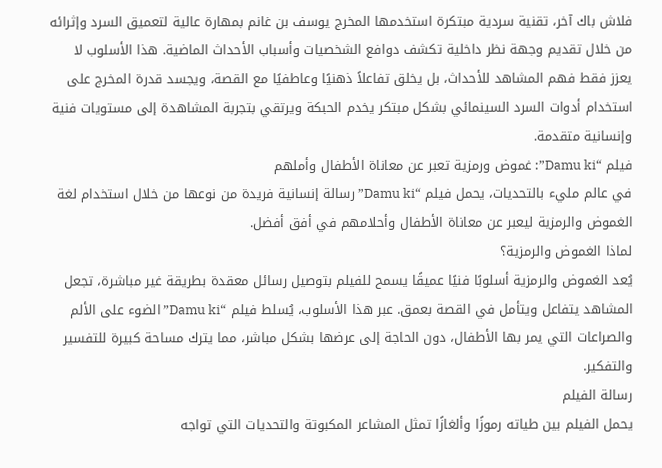فلاش باك آخر، تقنية سردية مبتكرة استخدمها المخرج يوسف بن غانم بمهارة عالية لتعميق السرد وإثرائه من خلال تقديم وجهة نظر داخلية تكشف دوافع الشخصيات وأسباب الأحداث الماضية. هذا الأسلوب لا يعزز فقط فهم المشاهد للأحداث، بل يخلق تفاعلاً ذهنيًا وعاطفيًا مع القصة، ويجسد قدرة المخرج على استخدام أدوات السرد السينمائي بشكل مبتكر يخدم الحبكة ويرتقي بتجربة المشاهدة إلى مستويات فنية وإنسانية متقدمة.
فيلم “Damu ki”: غموض ورمزية تعبر عن معاناة الأطفال وأملهم
في عالم مليء بالتحديات، يحمل فيلم “Damu ki” رسالة إنسانية فريدة من نوعها من خلال استخدام لغة الغموض والرمزية ليعبر عن معاناة الأطفال وأحلامهم في أفق أفضل.
لماذا الغموض والرمزية؟
يُعد الغموض والرمزية أسلوبًا فنيًا عميقًا يسمح للفيلم بتوصيل رسائل معقدة بطريقة غير مباشرة، تجعل المشاهد يتفاعل ويتأمل في القصة بعمق. عبر هذا الأسلوب، يُسلط فيلم “Damu ki” الضوء على الألم والصراعات التي يمر بها الأطفال، دون الحاجة إلى عرضها بشكل مباشر، مما يترك مساحة كبيرة للتفسير والتفكير.
رسالة الفيلم
يحمل الفيلم بين طياته رموزًا وألغازًا تمثل المشاعر المكبوتة والتحديات التي تواجه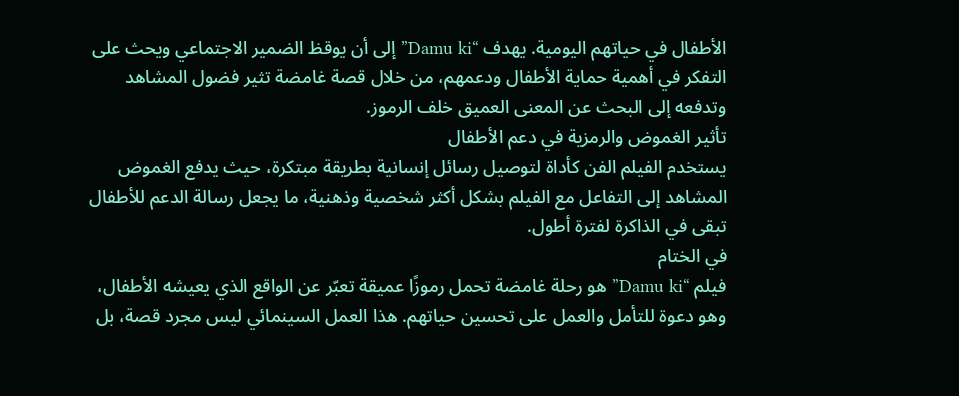الأطفال في حياتهم اليومية. يهدف “Damu ki” إلى أن يوقظ الضمير الاجتماعي ويحث على التفكر في أهمية حماية الأطفال ودعمهم، من خلال قصة غامضة تثير فضول المشاهد وتدفعه إلى البحث عن المعنى العميق خلف الرموز.
تأثير الغموض والرمزية في دعم الأطفال
يستخدم الفيلم الفن كأداة لتوصيل رسائل إنسانية بطريقة مبتكرة، حيث يدفع الغموض المشاهد إلى التفاعل مع الفيلم بشكل أكثر شخصية وذهنية، ما يجعل رسالة الدعم للأطفال تبقى في الذاكرة لفترة أطول.
في الختام
فيلم “Damu ki” هو رحلة غامضة تحمل رموزًا عميقة تعبّر عن الواقع الذي يعيشه الأطفال، وهو دعوة للتأمل والعمل على تحسين حياتهم. هذا العمل السينمائي ليس مجرد قصة، بل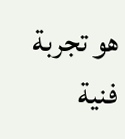هو تجربة فنية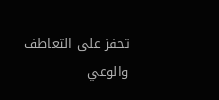تحفز على التعاطف والوعي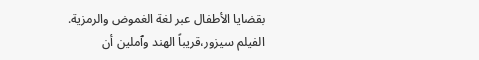بقضايا الأطفال عبر لغة الغموض والرمزية.
الفيلم سيزور،قريباً الهند وٱملين أن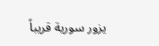يزور سورية قريباً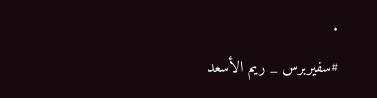.
#سفيربرس _ ريم الأسعد